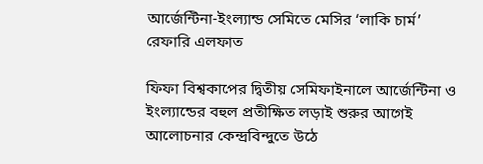আর্জেন্টিনা-ইংল্যান্ড সেমিতে মেসির ‘লাকি চার্ম’ রেফারি এলফাত

ফিফা বিশ্বকাপের দ্বিতীয় সেমিফাইনালে আর্জেন্টিনা ও ইংল্যান্ডের বহুল প্রতীক্ষিত লড়াই শুরুর আগেই আলোচনার কেন্দ্রবিন্দুতে উঠে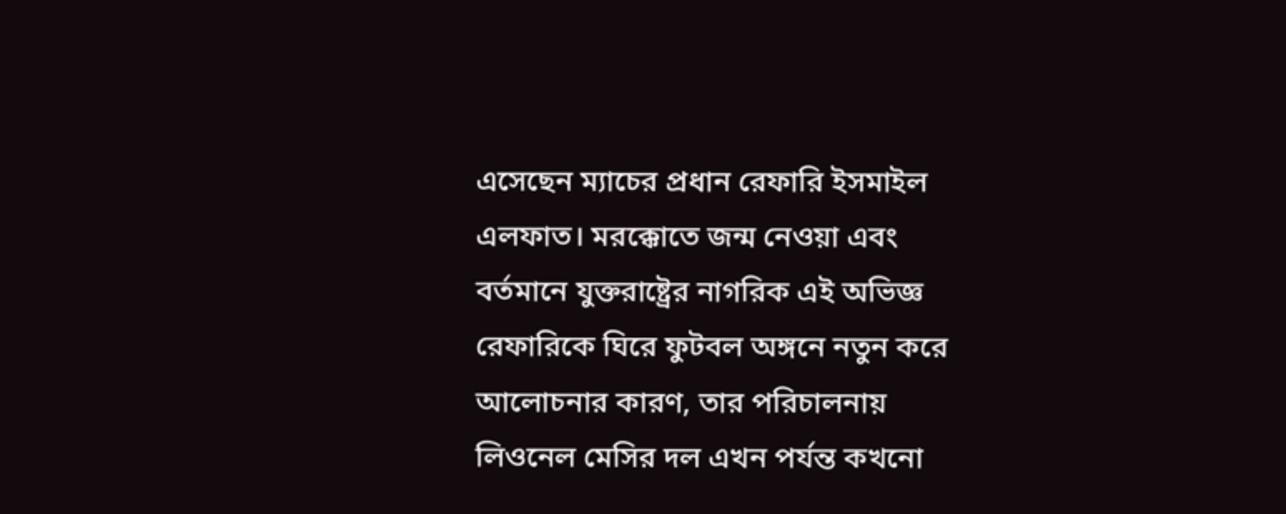এসেছেন ম্যাচের প্রধান রেফারি ইসমাইল এলফাত। মরক্কোতে জন্ম নেওয়া এবং বর্তমানে যুক্তরাষ্ট্রের নাগরিক এই অভিজ্ঞ রেফারিকে ঘিরে ফুটবল অঙ্গনে নতুন করে আলোচনার কারণ, তার পরিচালনায় লিওনেল মেসির দল এখন পর্যন্ত কখনো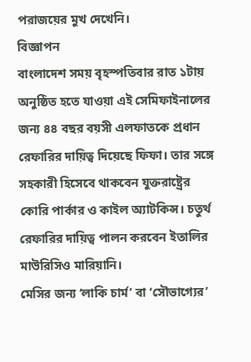পরাজয়ের মুখ দেখেনি।
বিজ্ঞাপন
বাংলাদেশ সময় বৃহস্পতিবার রাত ১টায় অনুষ্ঠিত হতে যাওয়া এই সেমিফাইনালের জন্য ৪৪ বছর বয়সী এলফাতকে প্রধান রেফারির দায়িত্ব দিয়েছে ফিফা। তার সঙ্গে সহকারী হিসেবে থাকবেন যুক্তরাষ্ট্রের কোরি পার্কার ও কাইল অ্যাটকিন্স। চতুর্থ রেফারির দায়িত্ব পালন করবেন ইতালির মাউরিসিও মারিয়ানি।
মেসির জন্য ‘লাকি চার্ম’ বা ‘সৌভাগ্যের’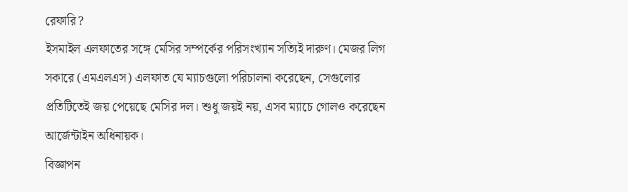রেফারি?
ইসমাইল এলফাতের সঙ্গে মেসির সম্পর্কের পরিসংখ্যান সত্যিই দারুণ। মেজর লিগ সকারে (এমএলএস) এলফাত যে ম্যাচগুলো পরিচালনা করেছেন, সেগুলোর প্রতিটিতেই জয় পেয়েছে মেসির দল। শুধু জয়ই নয়, এসব ম্যাচে গোলও করেছেন আর্জেন্টাইন অধিনায়ক।
বিজ্ঞাপন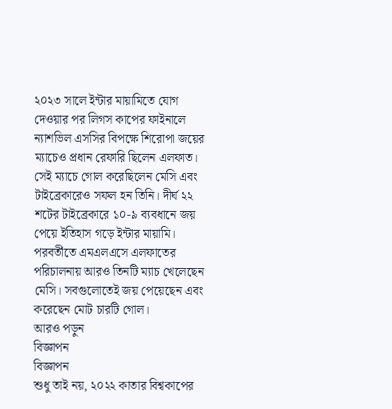২০২৩ সালে ইন্টার মায়ামিতে যোগ দেওয়ার পর লিগস কাপের ফাইনালে ন্যাশভিল এসসির বিপক্ষে শিরোপা জয়ের ম্যাচেও প্রধান রেফারি ছিলেন এলফাত। সেই ম্যাচে গোল করেছিলেন মেসি এবং টাইব্রেকারেও সফল হন তিনি। দীর্ঘ ২২ শটের টাইব্রেকারে ১০-৯ ব্যবধানে জয় পেয়ে ইতিহাস গড়ে ইন্টার মায়ামি।
পরবর্তীতে এমএলএসে এলফাতের পরিচালনায় আরও তিনটি ম্যাচ খেলেছেন মেসি। সবগুলোতেই জয় পেয়েছেন এবং করেছেন মোট চারটি গোল।
আরও পড়ুন
বিজ্ঞাপন
বিজ্ঞাপন
শুধু তাই নয়, ২০২২ কাতার বিশ্বকাপের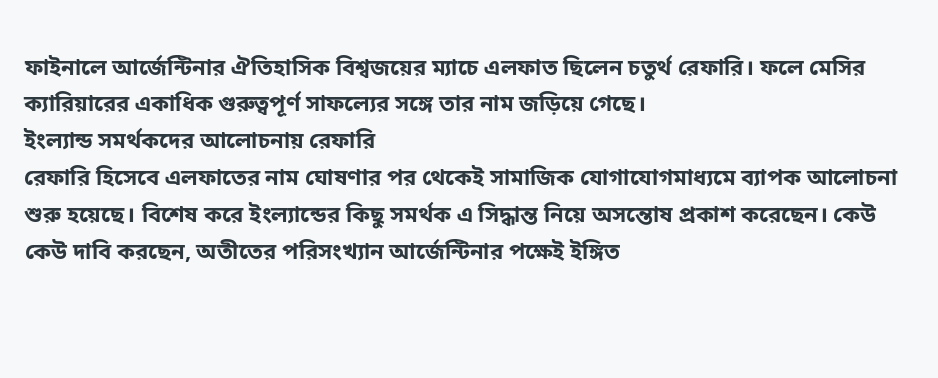ফাইনালে আর্জেন্টিনার ঐতিহাসিক বিশ্বজয়ের ম্যাচে এলফাত ছিলেন চতুর্থ রেফারি। ফলে মেসির ক্যারিয়ারের একাধিক গুরুত্বপূর্ণ সাফল্যের সঙ্গে তার নাম জড়িয়ে গেছে।
ইংল্যান্ড সমর্থকদের আলোচনায় রেফারি
রেফারি হিসেবে এলফাতের নাম ঘোষণার পর থেকেই সামাজিক যোগাযোগমাধ্যমে ব্যাপক আলোচনা শুরু হয়েছে। বিশেষ করে ইংল্যান্ডের কিছু সমর্থক এ সিদ্ধান্ত নিয়ে অসন্তোষ প্রকাশ করেছেন। কেউ কেউ দাবি করছেন, অতীতের পরিসংখ্যান আর্জেন্টিনার পক্ষেই ইঙ্গিত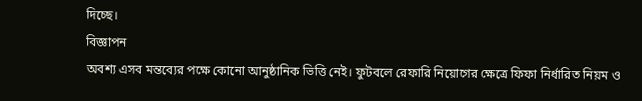দিচ্ছে।
বিজ্ঞাপন
অবশ্য এসব মন্তব্যের পক্ষে কোনো আনুষ্ঠানিক ভিত্তি নেই। ফুটবলে রেফারি নিয়োগের ক্ষেত্রে ফিফা নির্ধারিত নিয়ম ও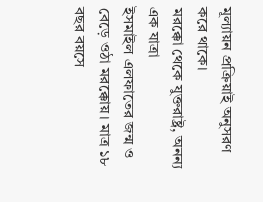মূল্যায়ন প্রক্রিয়াই অনুসরণ করে থাকে।
মরক্কো থেকে যুক্তরাষ্ট্র, অনন্য এক যাত্রা
ইসমাইল এলফাতের জন্ম ও বেড়ে ওঠা মরক্কোয়। মাত্র ১৮ বছর বয়সে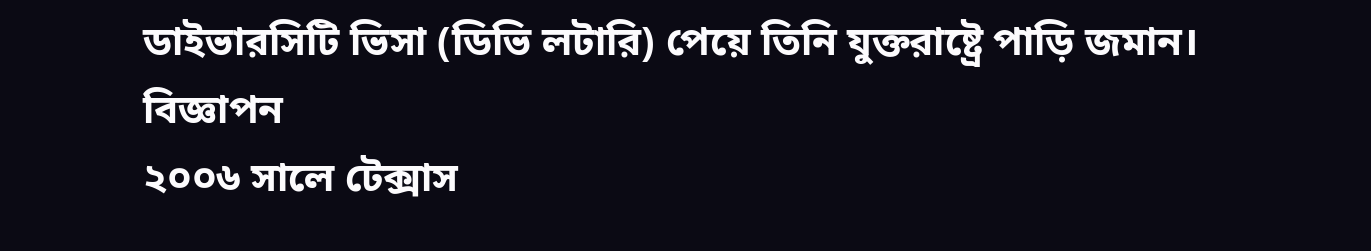ডাইভারসিটি ভিসা (ডিভি লটারি) পেয়ে তিনি যুক্তরাষ্ট্রে পাড়ি জমান।
বিজ্ঞাপন
২০০৬ সালে টেক্সাস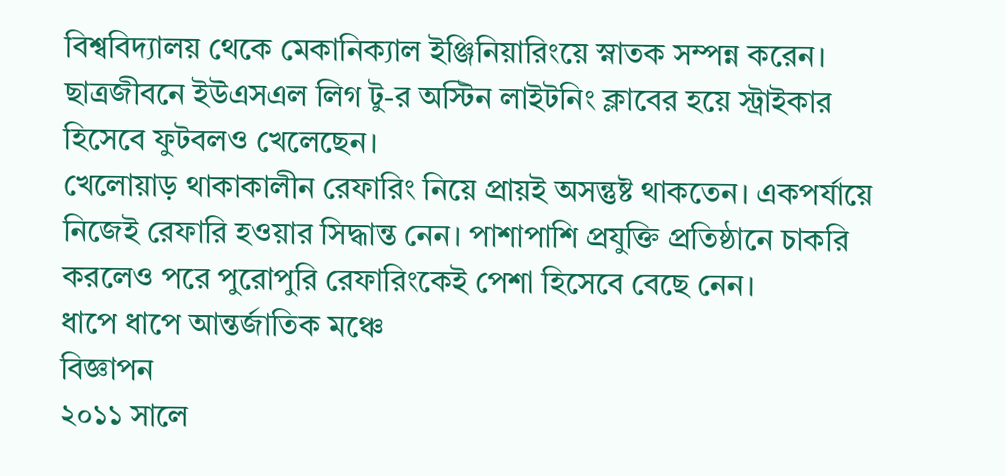বিশ্ববিদ্যালয় থেকে মেকানিক্যাল ইঞ্জিনিয়ারিংয়ে স্নাতক সম্পন্ন করেন। ছাত্রজীবনে ইউএসএল লিগ টু-র অস্টিন লাইটনিং ক্লাবের হয়ে স্ট্রাইকার হিসেবে ফুটবলও খেলেছেন।
খেলোয়াড় থাকাকালীন রেফারিং নিয়ে প্রায়ই অসন্তুষ্ট থাকতেন। একপর্যায়ে নিজেই রেফারি হওয়ার সিদ্ধান্ত নেন। পাশাপাশি প্রযুক্তি প্রতিষ্ঠানে চাকরি করলেও পরে পুরোপুরি রেফারিংকেই পেশা হিসেবে বেছে নেন।
ধাপে ধাপে আন্তর্জাতিক মঞ্চে
বিজ্ঞাপন
২০১১ সালে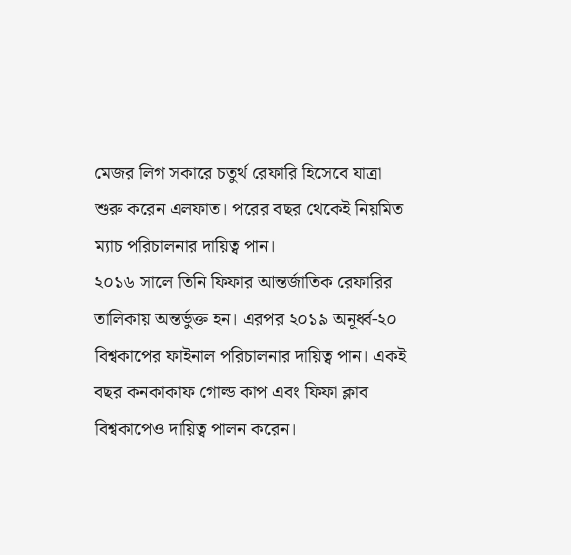মেজর লিগ সকারে চতুর্থ রেফারি হিসেবে যাত্রা শুরু করেন এলফাত। পরের বছর থেকেই নিয়মিত ম্যাচ পরিচালনার দায়িত্ব পান।
২০১৬ সালে তিনি ফিফার আন্তর্জাতিক রেফারির তালিকায় অন্তর্ভুক্ত হন। এরপর ২০১৯ অনূর্ধ্ব-২০ বিশ্বকাপের ফাইনাল পরিচালনার দায়িত্ব পান। একই বছর কনকাকাফ গোল্ড কাপ এবং ফিফা ক্লাব বিশ্বকাপেও দায়িত্ব পালন করেন।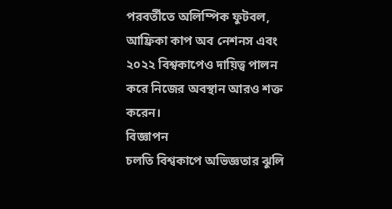পরবর্তীতে অলিম্পিক ফুটবল, আফ্রিকা কাপ অব নেশনস এবং ২০২২ বিশ্বকাপেও দায়িত্ব পালন করে নিজের অবস্থান আরও শক্ত করেন।
বিজ্ঞাপন
চলতি বিশ্বকাপে অভিজ্ঞতার ঝুলি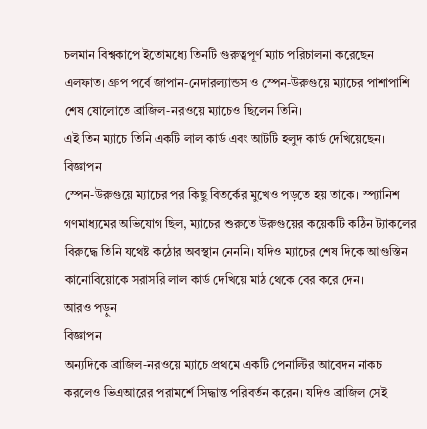চলমান বিশ্বকাপে ইতোমধ্যে তিনটি গুরুত্বপূর্ণ ম্যাচ পরিচালনা করেছেন এলফাত। গ্রুপ পর্বে জাপান-নেদারল্যান্ডস ও স্পেন-উরুগুয়ে ম্যাচের পাশাপাশি শেষ ষোলোতে ব্রাজিল-নরওয়ে ম্যাচেও ছিলেন তিনি।
এই তিন ম্যাচে তিনি একটি লাল কার্ড এবং আটটি হলুদ কার্ড দেখিয়েছেন।
বিজ্ঞাপন
স্পেন-উরুগুয়ে ম্যাচের পর কিছু বিতর্কের মুখেও পড়তে হয় তাকে। স্প্যানিশ গণমাধ্যমের অভিযোগ ছিল, ম্যাচের শুরুতে উরুগুয়ের কয়েকটি কঠিন ট্যাকলের বিরুদ্ধে তিনি যথেষ্ট কঠোর অবস্থান নেননি। যদিও ম্যাচের শেষ দিকে আগুস্তিন কানোবিয়োকে সরাসরি লাল কার্ড দেখিয়ে মাঠ থেকে বের করে দেন।
আরও পড়ুন
বিজ্ঞাপন
অন্যদিকে ব্রাজিল-নরওয়ে ম্যাচে প্রথমে একটি পেনাল্টির আবেদন নাকচ করলেও ভিএআরের পরামর্শে সিদ্ধান্ত পরিবর্তন করেন। যদিও ব্রাজিল সেই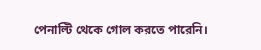পেনাল্টি থেকে গোল করতে পারেনি।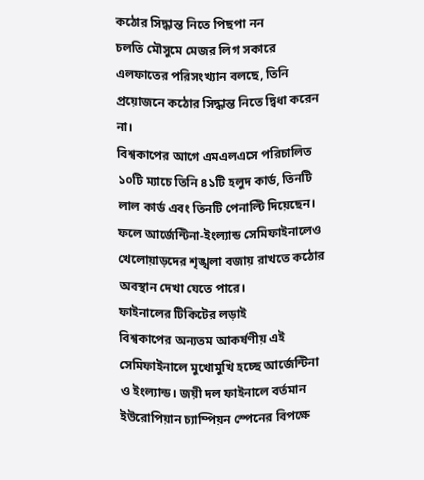কঠোর সিদ্ধান্ত নিতে পিছপা নন
চলতি মৌসুমে মেজর লিগ সকারে এলফাতের পরিসংখ্যান বলছে, তিনি প্রয়োজনে কঠোর সিদ্ধান্ত নিতে দ্বিধা করেন না।
বিশ্বকাপের আগে এমএলএসে পরিচালিত ১০টি ম্যাচে তিনি ৪১টি হলুদ কার্ড, তিনটি লাল কার্ড এবং তিনটি পেনাল্টি দিয়েছেন। ফলে আর্জেন্টিনা-ইংল্যান্ড সেমিফাইনালেও খেলোয়াড়দের শৃঙ্খলা বজায় রাখতে কঠোর অবস্থান দেখা যেতে পারে।
ফাইনালের টিকিটের লড়াই
বিশ্বকাপের অন্যতম আকর্ষণীয় এই সেমিফাইনালে মুখোমুখি হচ্ছে আর্জেন্টিনা ও ইংল্যান্ড। জয়ী দল ফাইনালে বর্তমান ইউরোপিয়ান চ্যাম্পিয়ন স্পেনের বিপক্ষে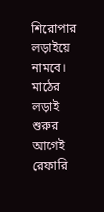শিরোপার লড়াইয়ে নামবে।
মাঠের লড়াই শুরুর আগেই রেফারি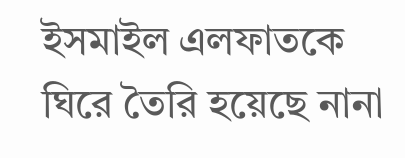ইসমাইল এলফাতকে ঘিরে তৈরি হয়েছে নানা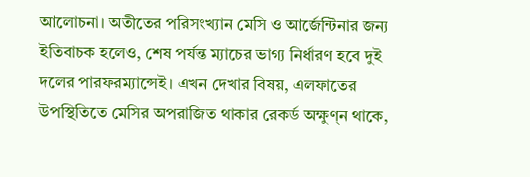আলোচনা। অতীতের পরিসংখ্যান মেসি ও আর্জেন্টিনার জন্য ইতিবাচক হলেও, শেষ পর্যন্ত ম্যাচের ভাগ্য নির্ধারণ হবে দুই দলের পারফরম্যান্সেই। এখন দেখার বিষয়, এলফাতের উপস্থিতিতে মেসির অপরাজিত থাকার রেকর্ড অক্ষুণ্ন থাকে,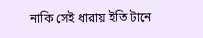নাকি সেই ধারায় ইতি টানে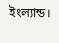ইংল্যান্ড।